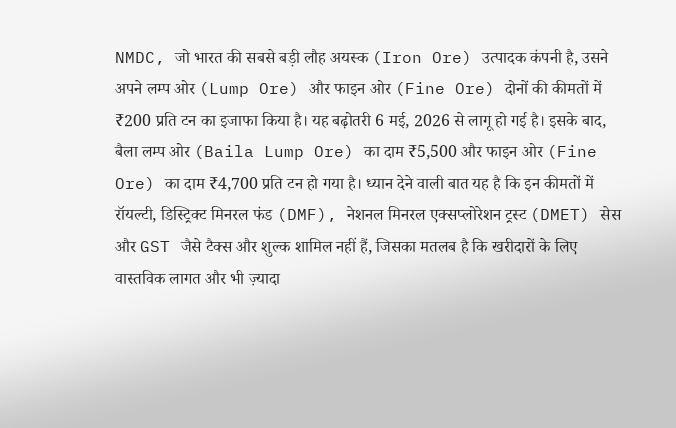NMDC, जो भारत की सबसे बड़ी लौह अयस्क (Iron Ore) उत्पादक कंपनी है, उसने अपने लम्प ओर (Lump Ore) और फाइन ओर (Fine Ore) दोनों की कीमतों में ₹200 प्रति टन का इजाफा किया है। यह बढ़ोतरी 6 मई, 2026 से लागू हो गई है। इसके बाद, बैला लम्प ओर (Baila Lump Ore) का दाम ₹5,500 और फाइन ओर (Fine Ore) का दाम ₹4,700 प्रति टन हो गया है। ध्यान देने वाली बात यह है कि इन कीमतों में रॉयल्टी, डिस्ट्रिक्ट मिनरल फंड (DMF), नेशनल मिनरल एक्सप्लोरेशन ट्रस्ट (DMET) सेस और GST जैसे टैक्स और शुल्क शामिल नहीं हैं, जिसका मतलब है कि खरीदारों के लिए वास्तविक लागत और भी ज़्यादा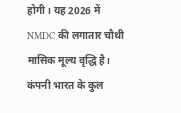होगी। यह 2026 में NMDC की लगातार चौथी मासिक मूल्य वृद्धि है। कंपनी भारत के कुल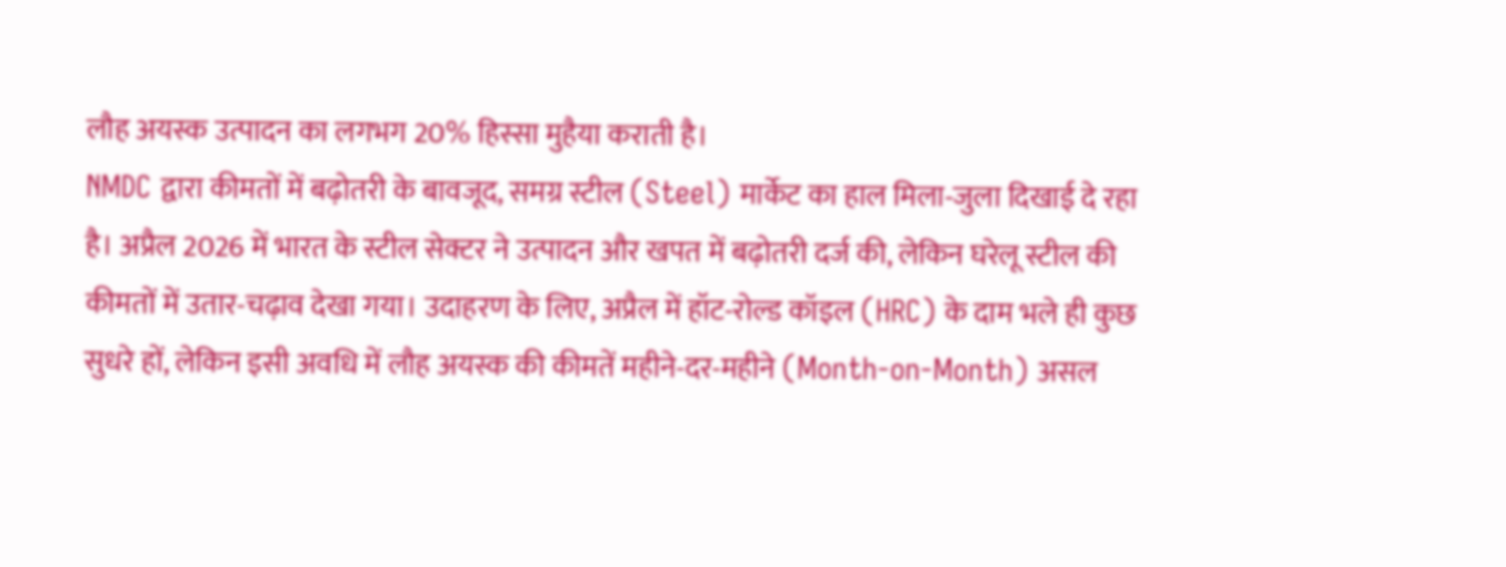लौह अयस्क उत्पादन का लगभग 20% हिस्सा मुहैया कराती है।
NMDC द्वारा कीमतों में बढ़ोतरी के बावजूद, समग्र स्टील (Steel) मार्केट का हाल मिला-जुला दिखाई दे रहा है। अप्रैल 2026 में भारत के स्टील सेक्टर ने उत्पादन और खपत में बढ़ोतरी दर्ज की, लेकिन घरेलू स्टील की कीमतों में उतार-चढ़ाव देखा गया। उदाहरण के लिए, अप्रैल में हॉट-रोल्ड कॉइल (HRC) के दाम भले ही कुछ सुधरे हों, लेकिन इसी अवधि में लौह अयस्क की कीमतें महीने-दर-महीने (Month-on-Month) असल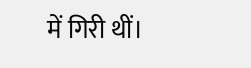में गिरी थीं।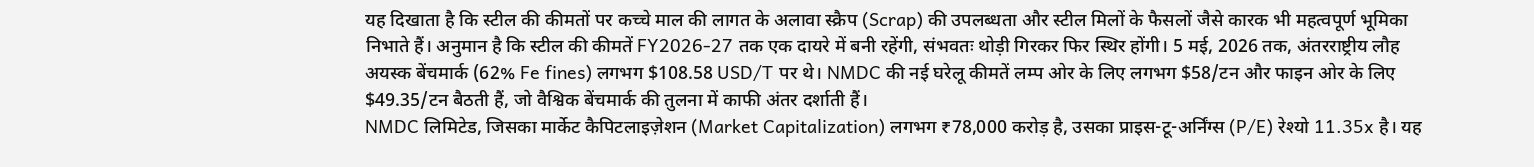यह दिखाता है कि स्टील की कीमतों पर कच्चे माल की लागत के अलावा स्क्रैप (Scrap) की उपलब्धता और स्टील मिलों के फैसलों जैसे कारक भी महत्वपूर्ण भूमिका निभाते हैं। अनुमान है कि स्टील की कीमतें FY2026-27 तक एक दायरे में बनी रहेंगी, संभवतः थोड़ी गिरकर फिर स्थिर होंगी। 5 मई, 2026 तक, अंतरराष्ट्रीय लौह अयस्क बेंचमार्क (62% Fe fines) लगभग $108.58 USD/T पर थे। NMDC की नई घरेलू कीमतें लम्प ओर के लिए लगभग $58/टन और फाइन ओर के लिए $49.35/टन बैठती हैं, जो वैश्विक बेंचमार्क की तुलना में काफी अंतर दर्शाती हैं।
NMDC लिमिटेड, जिसका मार्केट कैपिटलाइज़ेशन (Market Capitalization) लगभग ₹78,000 करोड़ है, उसका प्राइस-टू-अर्निंग्स (P/E) रेश्यो 11.35x है। यह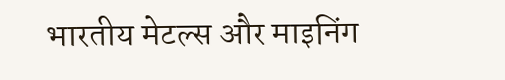भारतीय मेटल्स और माइनिंग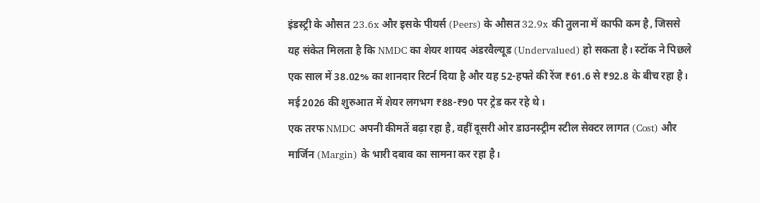इंडस्ट्री के औसत 23.6x और इसके पीयर्स (Peers) के औसत 32.9x की तुलना में काफी कम है, जिससे यह संकेत मिलता है कि NMDC का शेयर शायद अंडरवैल्यूड (Undervalued) हो सकता है। स्टॉक ने पिछले एक साल में 38.02% का शानदार रिटर्न दिया है और यह 52-हफ्ते की रेंज ₹61.6 से ₹92.8 के बीच रहा है। मई 2026 की शुरुआत में शेयर लगभग ₹88-₹90 पर ट्रेड कर रहे थे।
एक तरफ NMDC अपनी कीमतें बढ़ा रहा है, वहीं दूसरी ओर डाउनस्ट्रीम स्टील सेक्टर लागत (Cost) और मार्जिन (Margin) के भारी दबाव का सामना कर रहा है।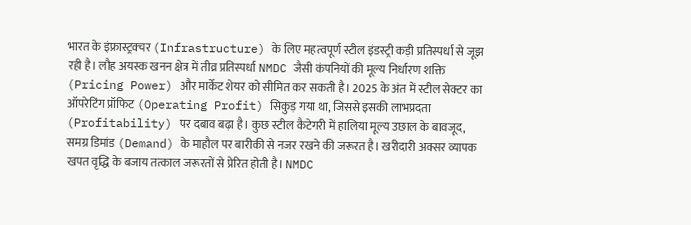भारत के इंफ्रास्ट्रक्चर (Infrastructure) के लिए महत्वपूर्ण स्टील इंडस्ट्री कड़ी प्रतिस्पर्धा से जूझ रही है। लौह अयस्क खनन क्षेत्र में तीव्र प्रतिस्पर्धा NMDC जैसी कंपनियों की मूल्य निर्धारण शक्ति (Pricing Power) और मार्केट शेयर को सीमित कर सकती है। 2025 के अंत में स्टील सेक्टर का ऑपरेटिंग प्रॉफिट (Operating Profit) सिकुड़ गया था, जिससे इसकी लाभप्रदता (Profitability) पर दबाव बढ़ा है। कुछ स्टील कैटेगरी में हालिया मूल्य उछाल के बावजूद, समग्र डिमांड (Demand) के माहौल पर बारीकी से नजर रखने की जरूरत है। खरीदारी अक्सर व्यापक खपत वृद्धि के बजाय तत्काल जरूरतों से प्रेरित होती है। NMDC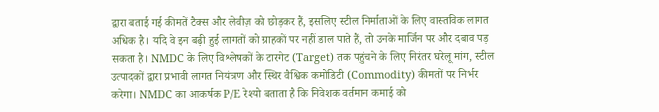द्वारा बताई गई कीमतें टैक्स और लेवीज़ को छोड़कर हैं, इसलिए स्टील निर्माताओं के लिए वास्तविक लागत अधिक है। यदि वे इन बढ़ी हुई लागतों को ग्राहकों पर नहीं डाल पाते हैं, तो उनके मार्जिन पर और दबाव पड़ सकता है। NMDC के लिए विश्लेषकों के टारगेट (Target) तक पहुंचने के लिए निरंतर घरेलू मांग, स्टील उत्पादकों द्वारा प्रभावी लागत नियंत्रण और स्थिर वैश्विक कमोडिटी (Commodity) कीमतों पर निर्भर करेगा। NMDC का आकर्षक P/E रेश्यो बताता है कि निवेशक वर्तमान कमाई को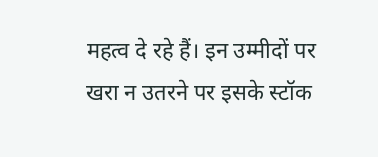महत्व दे रहे हैं। इन उम्मीदों पर खरा न उतरने पर इसके स्टॉक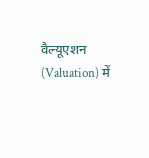वैल्यूएशन (Valuation) में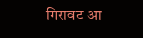गिरावट आ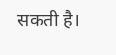सकती है।